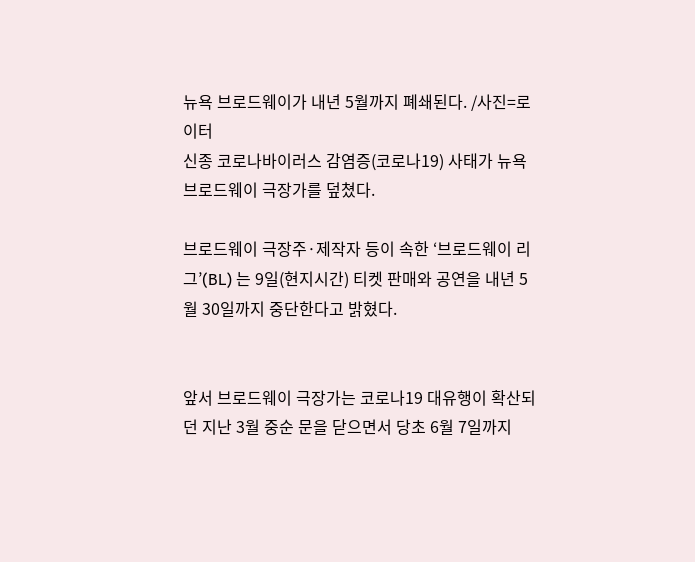뉴욕 브로드웨이가 내년 5월까지 폐쇄된다. /사진=로이터
신종 코로나바이러스 감염증(코로나19) 사태가 뉴욕 브로드웨이 극장가를 덮쳤다.

브로드웨이 극장주·제작자 등이 속한 ‘브로드웨이 리그’(BL) 는 9일(현지시간) 티켓 판매와 공연을 내년 5월 30일까지 중단한다고 밝혔다.


앞서 브로드웨이 극장가는 코로나19 대유행이 확산되던 지난 3월 중순 문을 닫으면서 당초 6월 7일까지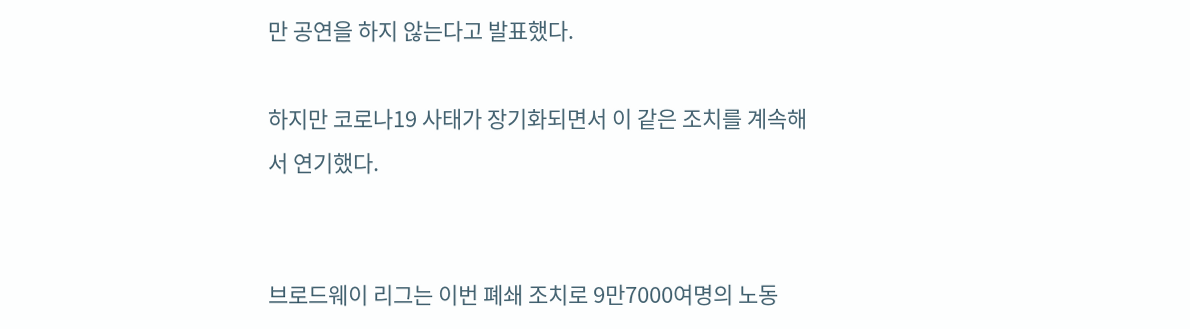만 공연을 하지 않는다고 발표했다.

하지만 코로나19 사태가 장기화되면서 이 같은 조치를 계속해서 연기했다.


브로드웨이 리그는 이번 폐쇄 조치로 9만7000여명의 노동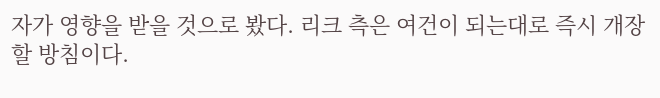자가 영향을 받을 것으로 봤다. 리크 측은 여건이 되는대로 즉시 개장할 방침이다.